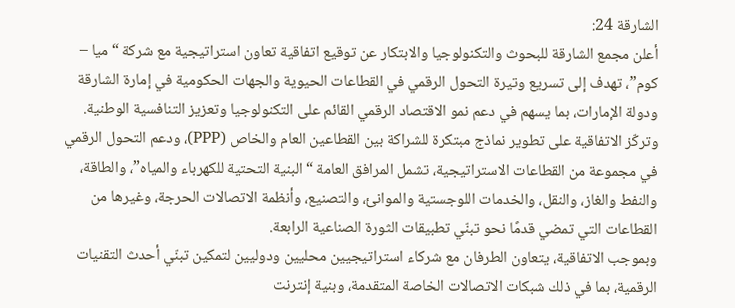الشارقة 24:
أعلن مجمع الشارقة للبحوث والتكنولوجيا والابتكار عن توقيع اتفاقية تعاون استراتيجية مع شركة “ميا – كوم”، تهدف إلى تسريع وتيرة التحول الرقمي في القطاعات الحيوية والجهات الحكومية في إمارة الشارقة ودولة الإمارات، بما يسهم في دعم نمو الاقتصاد الرقمي القائم على التكنولوجيا وتعزيز التنافسية الوطنية.
وتركّز الاتفاقية على تطوير نماذج مبتكرة للشراكة بين القطاعين العام والخاص (PPP)، ودعم التحول الرقمي في مجموعة من القطاعات الاستراتيجية، تشمل المرافق العامة “البنية التحتية للكهرباء والمياه”، والطاقة، والنفط والغاز، والنقل، والخدمات اللوجستية والموانئ، والتصنيع، وأنظمة الاتصالات الحرجة، وغيرها من القطاعات التي تمضي قدمًا نحو تبنّي تطبيقات الثورة الصناعية الرابعة.
وبموجب الاتفاقية، يتعاون الطرفان مع شركاء استراتيجيين محليين ودوليين لتمكين تبنّي أحدث التقنيات الرقمية، بما في ذلك شبكات الاتصالات الخاصة المتقدمة، وبنية إنترنت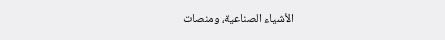الأشياء الصناعية، ومنصات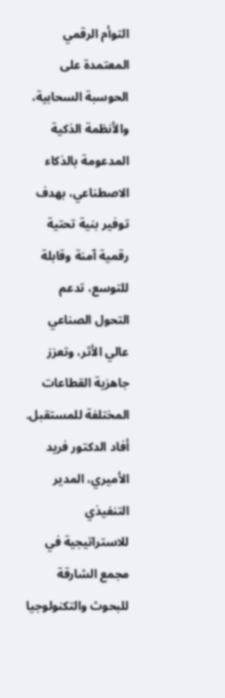التوأم الرقمي المعتمدة على الحوسبة السحابية، والأنظمة الذكية المدعومة بالذكاء الاصطناعي، بهدف توفير بنية تحتية رقمية آمنة وقابلة للتوسع، تدعم التحول الصناعي عالي الأثر، وتعزز جاهزية القطاعات المختلفة للمستقبل.
أفاد الدكتور فريد الأميري، المدير التنفيذي للاستراتيجية في مجمع الشارقة للبحوث والتكنولوجيا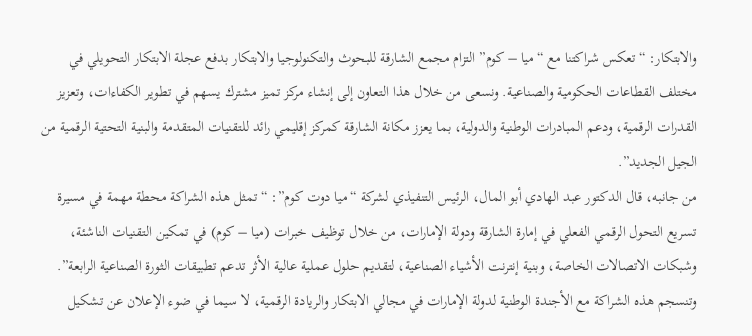والابتكار: “تعكس شراكتنا مع “ميا – كوم” التزام مجمع الشارقة للبحوث والتكنولوجيا والابتكار بدفع عجلة الابتكار التحويلي في مختلف القطاعات الحكومية والصناعية. ونسعى من خلال هذا التعاون إلى إنشاء مركز تميز مشترك يسهم في تطوير الكفاءات، وتعزيز القدرات الرقمية، ودعم المبادرات الوطنية والدولية، بما يعزز مكانة الشارقة كمركز إقليمي رائد للتقنيات المتقدمة والبنية التحتية الرقمية من الجيل الجديد”.
من جانبه، قال الدكتور عبد الهادي أبو المال، الرئيس التنفيذي لشركة “ميا دوت كوم”: “تمثل هذه الشراكة محطة مهمة في مسيرة تسريع التحول الرقمي الفعلي في إمارة الشارقة ودولة الإمارات، من خلال توظيف خبرات (ميا – كوم) في تمكين التقنيات الناشئة، وشبكات الاتصالات الخاصة، وبنية إنترنت الأشياء الصناعية، لتقديم حلول عملية عالية الأثر تدعم تطبيقات الثورة الصناعية الرابعة”.
وتنسجم هذه الشراكة مع الأجندة الوطنية لدولة الإمارات في مجالي الابتكار والريادة الرقمية، لا سيما في ضوء الإعلان عن تشكيل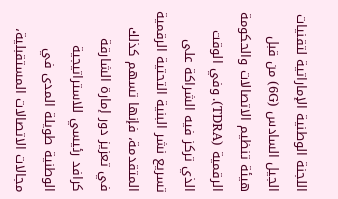اللجنة الوطنية الإماراتية لتقنيات الجيل السادس (6G) من قبل هيئة تنظيم الاتصالات والحكومة الرقمية (TDRA). وفي الوقت الذي تركز فيه الشراكة على تسريع نشر البنية التحتية الرقمية المتقدمة، فإنها تسهم كذلك في تعزيز دور إمارة الشارقة كرافد رئيسي للاستراتيجية الوطنية طويلة المدى في مجالات الاتصالات المستقبلية،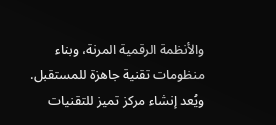والأنظمة الرقمية المرنة، وبناء منظومات تقنية جاهزة للمستقبل.
ويُعد إنشاء مركز تميز للتقنيات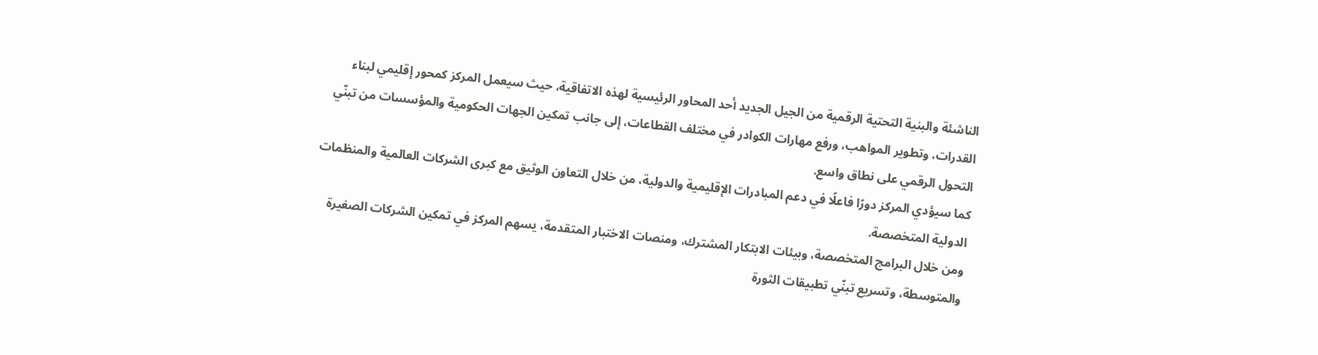الناشئة والبنية التحتية الرقمية من الجيل الجديد أحد المحاور الرئيسية لهذه الاتفاقية، حيث سيعمل المركز كمحور إقليمي لبناء القدرات، وتطوير المواهب، ورفع مهارات الكوادر في مختلف القطاعات، إلى جانب تمكين الجهات الحكومية والمؤسسات من تبنّي التحول الرقمي على نطاق واسع.
كما سيؤدي المركز دورًا فاعلًا في دعم المبادرات الإقليمية والدولية، من خلال التعاون الوثيق مع كبرى الشركات العالمية والمنظمات الدولية المتخصصة.
ومن خلال البرامج المتخصصة، وبيئات الابتكار المشترك، ومنصات الاختبار المتقدمة، يسهم المركز في تمكين الشركات الصغيرة والمتوسطة، وتسريع تبنّي تطبيقات الثورة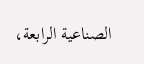الصناعية الرابعة،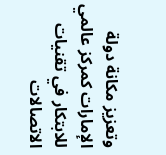وتعزيز مكانة دولة الإمارات كمركز عالمي للابتكار في تقنيات الاتصالات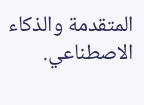المتقدمة والذكاء الاصطناعي.